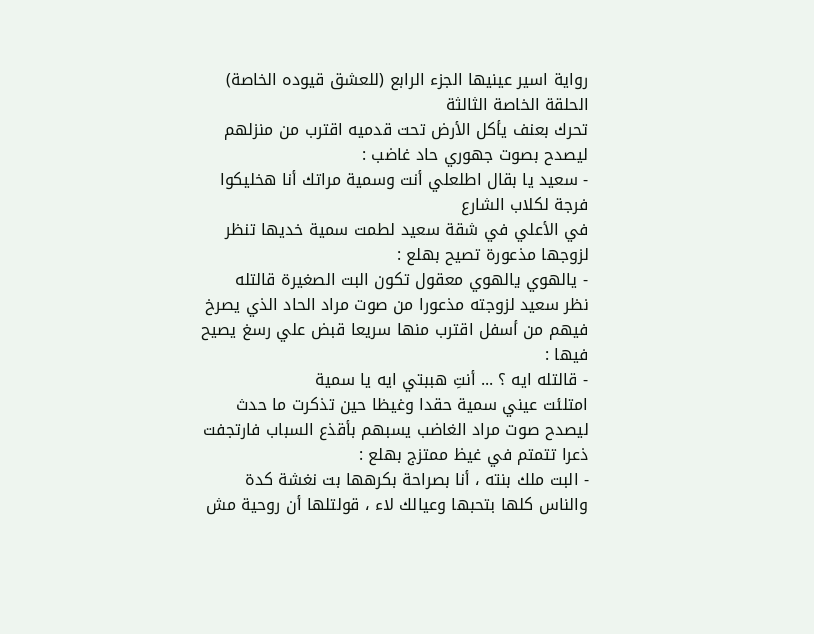رواية اسير عينيها الجزء الرابع (للعشق قيوده الخاصة) الحلقة الخاصة الثالثة
تحرك بعنف يأكل الأرض تحت قدميه اقترب من منزلهم ليصدح بصوت جهوري حاد غاضب :
- سعيد يا بقال اطلعلي أنت وسمية مراتك أنا هخليكوا فرجة لكلاب الشارع
في الأعلي في شقة سعيد لطمت سمية خديها تنظر لزوجها مذعورة تصيح بهلع :
- يالهوي يالهوي معقول تكون البت الصغيرة قالتله
نظر سعيد لزوجته مذعورا من صوت مراد الحاد الذي يصرخ فيهم من أسفل اقترب منها سريعا قبض علي رسغ يصيح فيها :
- قالتله ايه ؟ ... أنتِ هببتي ايه يا سمية
امتلئت عيني سمية حقدا وغيظا حين تذكرت ما حدث ليصدح صوت مراد الغاضب يسبهم بأقذع السباب فارتجفت ذعرا تتمتم في غيظ ممتزج بهلع :
- البت ملك بنته ، أنا بصراحة بكرهها بت نغشة كدة والناس كلها بتحبها وعيالك لاء ، قولتلها أن روحية مش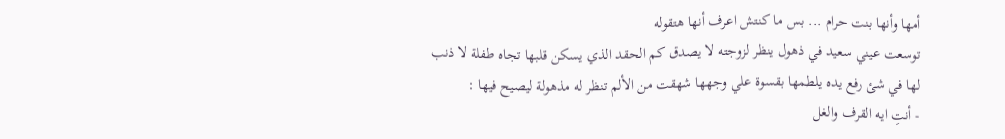أمها وأنها بنت حرام ... بس ما كنتش اعرف أنها هتقوله
توسعت عيني سعيد في ذهول ينظر لزوجته لا يصدق كم الحقد الذي يسكن قلبها تجاه طفلة لا ذنب لها في شئ رفع يده يلطمها بقسوة علي وجهها شهقت من الألم تنظر له مذهولة ليصيح فيها :
- أنتِ ايه القرف والغل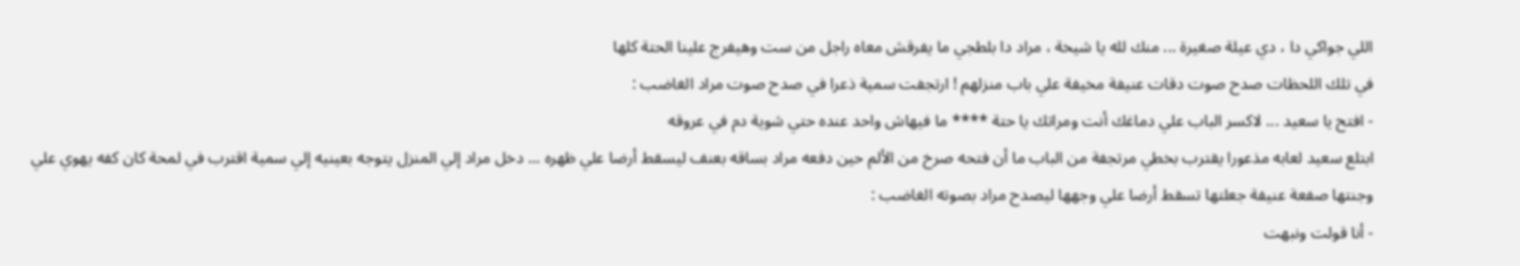اللي جواكي دا ، دي عيلة صغيرة ... منك لله يا شيخة ، مراد دا بلطجي ما يفرقش معاه راجل من ست وهيفرج علينا الحتة كلها
في تلك اللحظات صدح صوت دقات عنيفة مخيفة علي باب منزلهم ! ارتجفت سمية ذعرا في صدح صوت مراد الغاضب :
- افتح يا سعيد ... لاكسر الباب علي دماغك أنت ومراتك يا حتة **** ما فيهاش واحد عنده حتي شوية دم في عروقه
ابتلع سعيد لعابه مذعورا يقترب بخطي مرتجفة من الباب ما أن فتحه صرخ من الألم حين دفعه مراد بساقه بعنف ليسقط أرضا علي ظهره ... دخل مراد إلي المنزل يتوجه بعينيه إلي سمية اقترب في لمحة كان كفه يهوي علي وجنتها صفعة عنيفة جعلتها تسقط أرضا علي وجهها ليصدح مراد بصوته الغاضب :
- أنا قولت ونبهت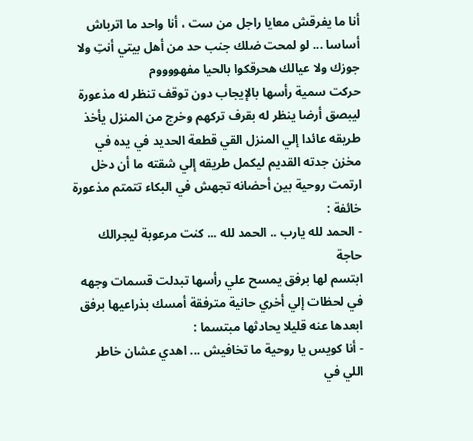أنا ما يفرقش معايا راجل من ست ، أنا واحد ما اترباش أساسا ... لو لمحت ضلك جنب حد من أهل بيتي أنتِ ولا جوزك ولا عيالك هحرقكوا بالحيا مفهووووم
حركت سمية رأسها بالإيجاب دون توقف تنظر له مذعورة ليبصق أرضا ينظر له بقرف تركهم وخرج من المنزل يأخذ طريقه عائدا إلي المنزل القي قطعة الحديد في يده في مخزن جدته القديم ليكمل طريقه إلي شقته ما أن دخل ارتمت روحية بين أحضانه تجهش في البكاء تتمتم مذعورة خائفة :
- الحمد لله يارب .. الحمد لله ... كنت مرعوبة ليجرالك حاجة
ابتسم لها برفق يمسح علي رأسها تبدلت قسمات وجهه في لحظات إلي أخري حانية مترفقة أمسك بذراعيها برفق ابعدها عنه قليلا يحادثها مبتسما :
- أنا كويس يا روحية ما تخافيش ... اهدي عشان خاطر اللي في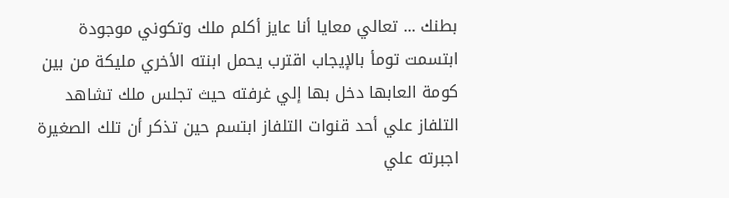بطنك ... تعالي معايا أنا عايز أكلم ملك وتكوني موجودة
ابتسمت تومأ بالإيجاب اقترب يحمل ابنته الأخري مليكة من بين كومة العابها دخل بها إلي غرفته حيث تجلس ملك تشاهد التلفاز علي أحد قنوات التلفاز ابتسم حين تذكر أن تلك الصغيرة اجبرته علي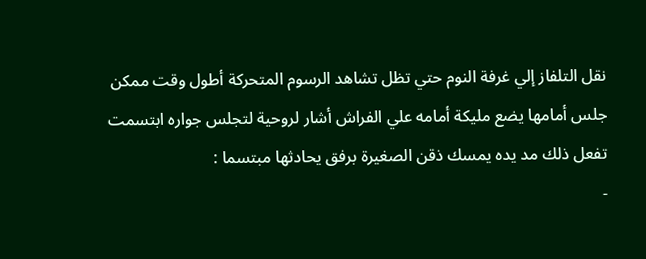نقل التلفاز إلي غرفة النوم حتي تظل تشاهد الرسوم المتحركة أطول وقت ممكن جلس أمامها يضع مليكة أمامه علي الفراش أشار لروحية لتجلس جواره ابتسمت تفعل ذلك مد يده يمسك ذقن الصغيرة برفق يحادثها مبتسما :
-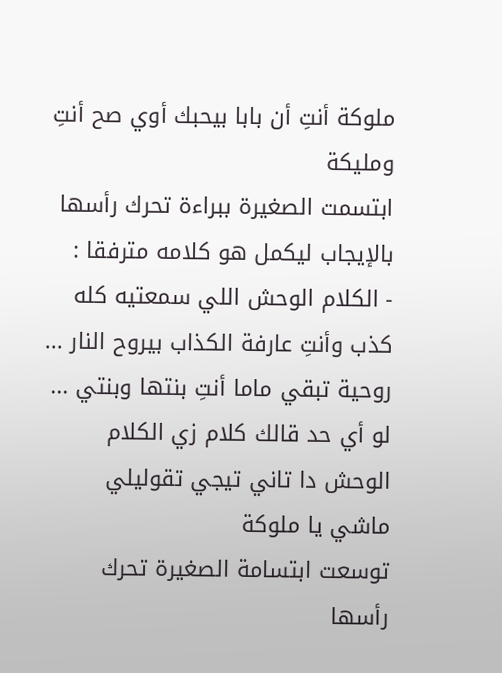ملوكة أنتِ أن بابا بيحبك أوي صح أنتِ ومليكة
ابتسمت الصغيرة ببراءة تحرك رأسها بالإيجاب ليكمل هو كلامه مترفقا :
- الكلام الوحش اللي سمعتيه كله كذب وأنتِ عارفة الكذاب بيروح النار ... روحية تبقي ماما أنتِ بنتها وبنتي ... لو أي حد قالك كلام زي الكلام الوحش دا تاني تيجي تقوليلي ماشي يا ملوكة
توسعت ابتسامة الصغيرة تحرك رأسها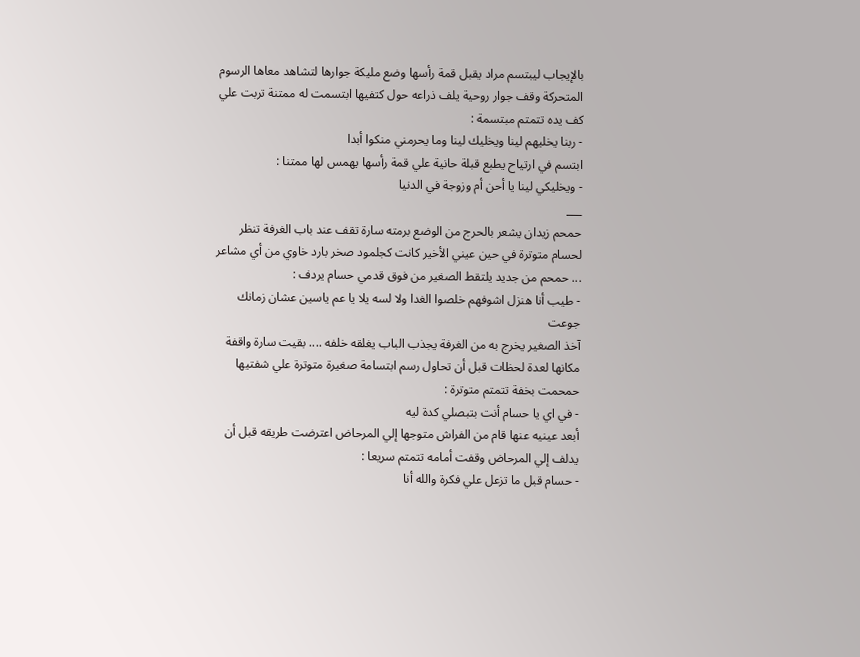بالإيجاب ليبتسم مراد يقبل قمة رأسها وضع مليكة جوارها لتشاهد معاها الرسوم المتحركة وقف جوار روحية يلف ذراعه حول كتفيها ابتسمت له ممتنة تربت علي كف يده تتمتم مبتسمة :
- ربنا يخليهم لينا ويخليك لينا وما يحرمني منكوا أبدا
ابتسم في ارتياح يطبع قبلة حانية علي قمة رأسها يهمس لها ممتنا :
- ويخليكي لينا يا أحن أم وزوجة في الدنيا
___
حمحم زيدان يشعر بالحرج من الوضع برمته سارة تقف عند باب الغرفة تنظر لحسام متوترة في حين عيني الأخير كانت كجلمود صخر بارد خاوي من أي مشاعر ... حمحم من جديد يلتقط الصغير من فوق قدمي حسام يردف :
- طيب أنا هنزل اشوفهم خلصوا الغدا ولا لسه يلا يا عم ياسين عشان زمانك جوعت
آخذ الصغير يخرج به من الغرفة يجذب الباب يغلقه خلفه .... بقيت سارة واقفة مكانها لعدة لحظات قبل أن تحاول رسم ابتسامة صغيرة متوترة علي شفتيها حمحمت بخفة تتمتم متوترة :
- في اي يا حسام أنت بتبصلي كدة ليه
أبعد عينيه عنها قام من الفراش متوجها إلي المرحاض اعترضت طريقه قبل أن يدلف إلي المرحاض وقفت أمامه تتمتم سريعا :
- حسام قبل ما تزعل علي فكرة والله أنا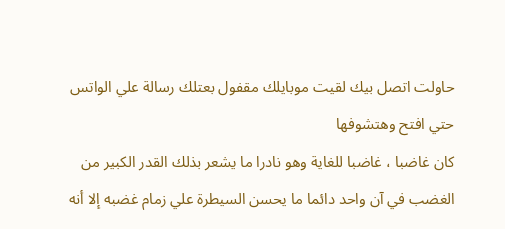حاولت اتصل بيك لقيت موبايلك مقفول بعتلك رسالة علي الواتس حتي افتح وهتشوفها
كان غاضبا ، غاضبا للغاية وهو نادرا ما يشعر بذلك القدر الكبير من الغضب في آن واحد دائما ما يحسن السيطرة علي زمام غضبه إلا أنه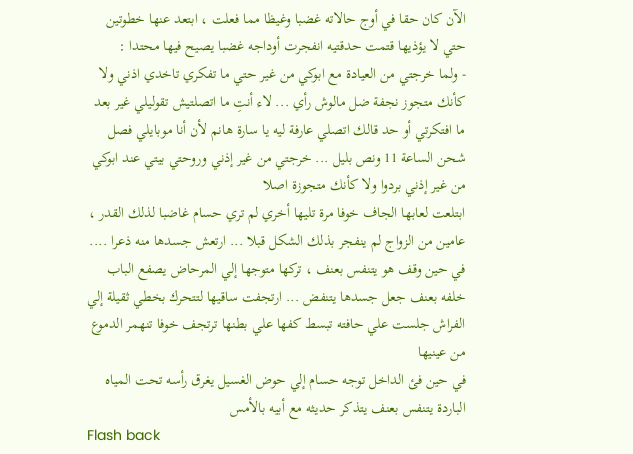الآن كان حقا في أوج حالاته غضبا وغيظا مما فعلت ، ابتعد عنها خطوتين حتي لا يؤذيها قتمت حدقتيه انفجرت أوداجه غضبا يصيح فيها محتدا :
- ولما خرجتي من العيادة مع ابوكي من غير حتي ما تفكري تاخدي اذني ولا كأنك متجوز نجفة ضل مالوش رأي ... لاء أنتِ ما اتصلتيش تقوليلي غير بعد ما افتكرتي أو حد قالك اتصلي عارفة ليه يا سارة هانم لأن أنا موبايلي فصل شحن الساعة 11 ونص بليل ... خرجتي من غير إذني وروحتي بيتي عند ابوكي من غير إذني بردوا ولا كأنك متجوزة اصلا
ابتلعت لعابها الجاف خوفا مرة تليها أخري لم تري حسام غاضبا لذلك القدر ، عامين من الزواج لم ينفجر بذلك الشكل قبلا ... ارتعش جسدها منه ذعرا .... في حين وقف هو يتنفس بعنف ، تركها متوجها إلي المرحاض يصفع الباب خلفه بعنف جعل جسدها يتنفض ... ارتجفت ساقيها لتتحرك بخطي ثقيلة إلي الفراش جلست علي حافته تبسط كفها علي بطنها ترتجف خوفا تنهمر الدموع من عينيها
في حين فئ الداخل توجه حسام إلي حوض الغسيل يغرق رأسه تحت المياه الباردة يتنفس بعنف يتذكر حديثه مع أبيه بالأمس
Flash back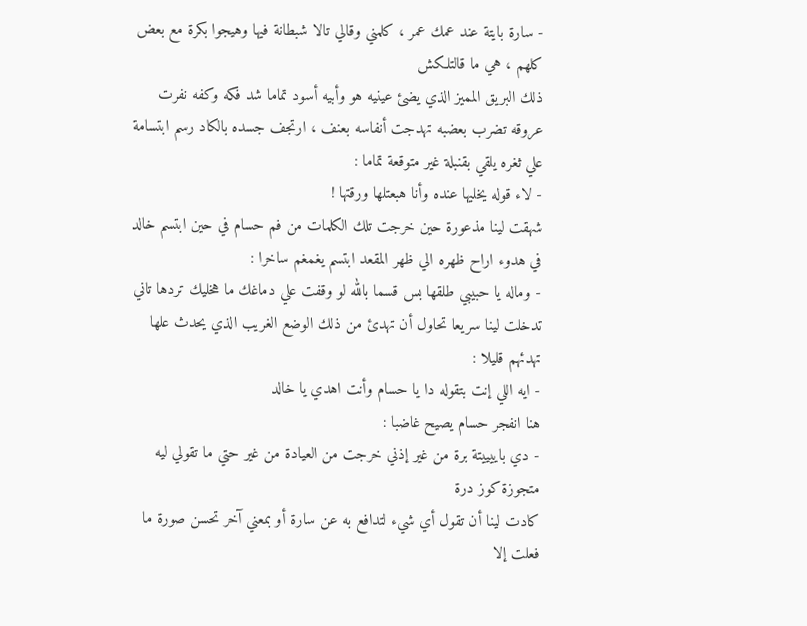- سارة بايتة عند عمك عمر ، كلمني وقالي تالا شبطانة فيها وهيجوا بكرة مع بعض كلهم ، هي ما قالتلكش
ذلك البريق المميز الذي يضئ عينيه هو وأبيه أسود تماما شد فكه وكفه نفرت عروقه تضرب بعضبه تهدجت أنفاسه بعنف ، ارتجف جسده بالكاد رسم ابتسامة علي ثغره يلقي بقنبلة غير متوقعة تماما :
- لاء قوله يخليها عنده وأنا هبعتلها ورقتها !
شهقت لينا مذعورة حين خرجت تلك الكلمات من فم حسام في حين ابتسم خالد في هدوء اراح ظهره الي ظهر المقعد ابتسم يغمغم ساخرا :
- وماله يا حبيبي طلقها بس قسما بالله لو وقفت علي دماغك ما هخليك تردها تاني
تدخلت لينا سريعا تحاول أن تهدئ من ذلك الوضع الغريب الذي يحدث علها تهدئهم قليلا :
- ايه اللي إنت بتقوله دا يا حسام وأنت اهدي يا خالد
هنا انفجر حسام يصيح غاضبا :
- دي باييييتة برة من غير إذني خرجت من العيادة من غير حتي ما تقولي ليه متجوزة كوز درة
كادت لينا أن تقول أي شيء لتدافع به عن سارة أو بمعني آخر تحسن صورة ما فعلت إلا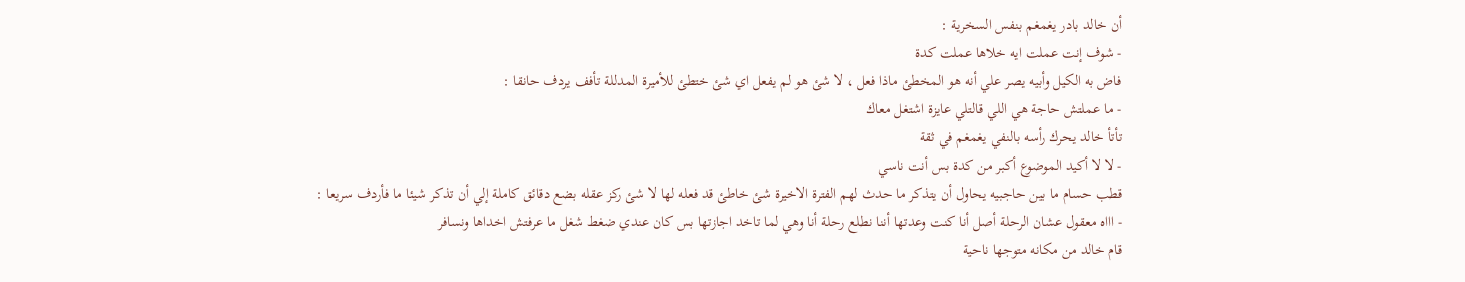أن خالد بادر يغمغم بنفس السخرية :
- شوف إنت عملت ايه خلاها عملت كدة
فاض به الكيل وأبيه يصر علي أنه هو المخطئ ماذا فعل ، لا شئ هو لم يفعل اي شئ ختطئ للأميرة المدللة تأفف يردف حانقا :
- ما عملتش حاجة هي اللي قالتلي عايزة اشتغل معاك
تأتأ خالد يحرك رأسه بالنفي يغمغم في ثقة
- لا لا أكيد الموضوع أكبر من كدة بس أنت ناسي
قطب حسام ما بين حاجبيه يحاول أن يتذكر ما حدث لهم الفترة الاخيرة شئ خاطئ قد فعله لها لا شئ ركز عقله بضع دقائق كاملة إلي أن تذكر شيئا ما فأردف سريعا :
- اااه معقول عشان الرحلة أصل أنا كنت وعدتها أننا نطلع رحلة أنا وهي لما تاخد اجازتها بس كان عندي ضغط شغل ما عرفتش اخداها ونسافر
قام خالد من مكانه متوجها ناحية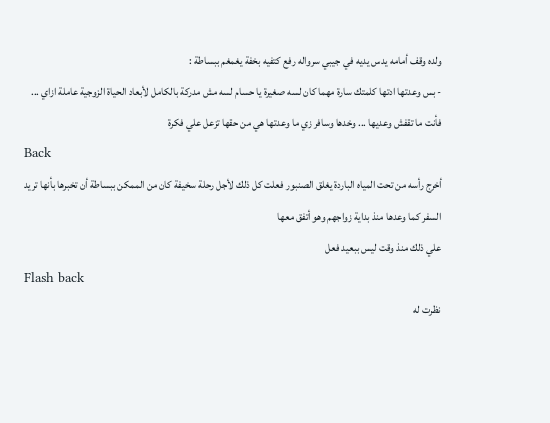ولده وقف أمامه يدس يديه في جيبي سرواله رفع كتفيه بخفة يغمغم ببساطة :
- بس وعدتها ادتها كلمتك سارة مهما كان لسه صغيرة يا حسام لسه مش مدركة بالكامل لأبعاد الحياة الزوجية عاملة ازاي ... فأنت ما تقفش وعديها ... وخدها وسافر زي ما وعدتها هي من حقها تزعل علي فكرة
Back
أخرج رأسه من تحت المياه الباردة يغلق الصنبور فعلت كل ذلك لأجل رحلة سخيفة كان من الممكن ببساطة أن تخبرها بأنها تريد السفر كما وعدها منذ بداية زواجهم وهو أتفق معها
علي ذلك منذ وقت ليس ببعيد فعل
Flash back
نظرت له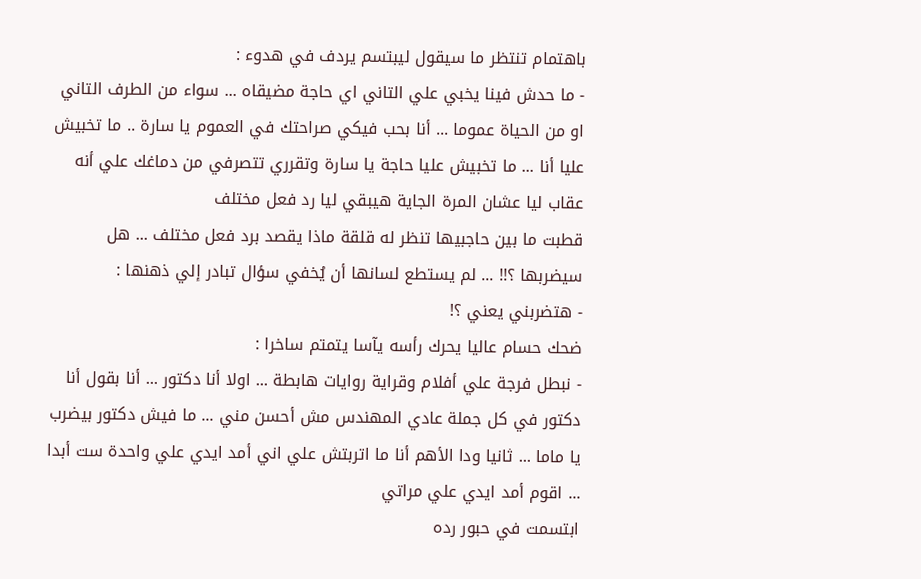باهتمام تنتظر ما سيقول ليبتسم يردف في هدوء :
- ما حدش فينا يخبي علي التاني اي حاجة مضيقاه ... سواء من الطرف التاني او من الحياة عموما ... أنا بحب فيكي صراحتك في العموم يا سارة .. ما تخبيش عليا أنا ... ما تخبيش عليا حاجة يا سارة وتقرري تتصرفي من دماغك علي أنه عقاب ليا عشان المرة الجاية هيبقي ليا رد فعل مختلف
قطبت ما بين حاجبيها تنظر له قلقة ماذا يقصد برد فعل مختلف ... هل سيضربها ؟!! ... لم يستطع لسانها أن يُخفي سؤال تبادر إلي ذهنها :
- هتضربني يعني ؟!
ضحك حسام عاليا يحرك رأسه يآسا يتمتم ساخرا :
- نبطل فرجة علي أفلام وقراية روايات هابطة ... اولا أنا دكتور ... أنا بقول أنا دكتور في كل جملة عادي المهندس مش أحسن مني ... ما فيش دكتور بيضرب يا ماما ... ثانيا ودا الأهم أنا ما اتربتش علي اني أمد ايدي علي واحدة ست أبدا ... اقوم أمد ايدي علي مراتي
ابتسمت في حبور رده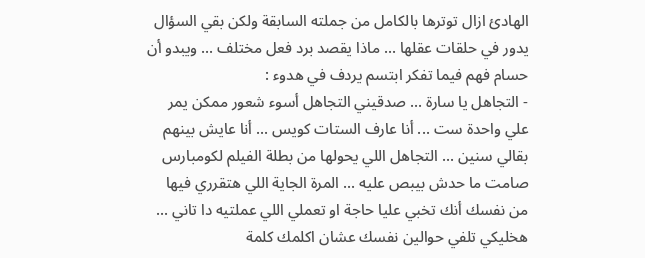الهادئ ازال توترها بالكامل من جملته السابقة ولكن بقي السؤال يدور في حلقات عقلها ... ماذا يقصد برد فعل مختلف ... ويبدو أن حسام فهم فيما تفكر ابتسم يردف في هدوء :
- التجاهل يا سارة ... صدقيني التجاهل أسوء شعور ممكن يمر علي واحدة ست ... أنا عارف الستات كويس ... أنا عايش بينهم بقالي سنين ... التجاهل اللي يحولها من بطلة الفيلم لكومبارس صامت ما حدش بيبص عليه ... المرة الجاية اللي هتقرري فيها من نفسك أنك تخبي عليا حاجة او تعملي اللي عملتيه دا تاني ... هخليكي تلفي حوالين نفسك عشان اكلمك كلمة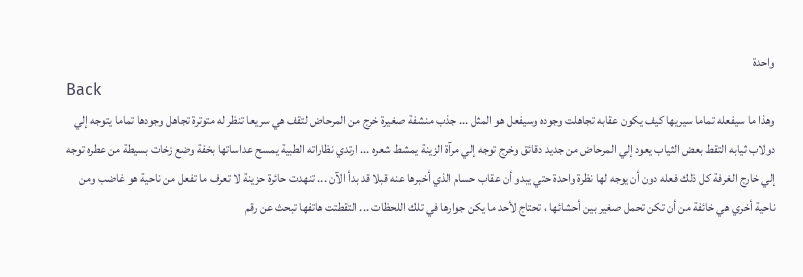واحدة
Back
وهذا ما سيفعله تماما سيريها كيف يكون عقابه تجاهلت وجوده وسيفعل هو المثل ... جذب منشفة صغيرة خرج من المرحاض لتقف هي سريعا تنظر له متوترة تجاهل وجودها تماما يتوجه إلي دولاب ثيابه التقط بعض الثياب يعود إلي المرحاض من جديد دقائق وخرج توجه إلي مرآة الزينة يمشط شعره ... ارتدي نظاراته الطبية يمسح عداساتها بخفة وضع زخات بسيطة من عطره توجه إلي خارج الغرفة كل ذلك فعله دون أن يوجه لها نظرة واحدة حتي يبدو أن عقاب حسام الذي أخبرها عنه قبلا قد بدأ الآن ... تنهدت حائرة حزينة لا تعرف ما تفعل من ناحية هو غاضب ومن ناحية أخري هي خائفة من أن تكن تحمل صغير بين أحشائها ، تحتاج لأحد ما يكن جوارها في تلك اللحظات ... التقطتت هاتفها تبحث عن رقم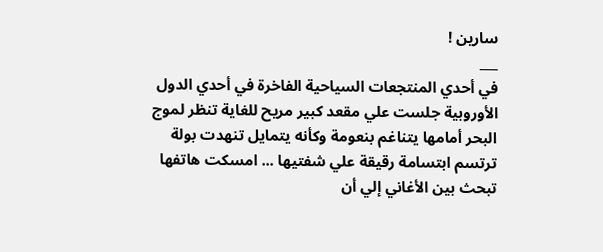سارين !
___
في أحدي المنتجعات السياحية الفاخرة في أحدي الدول الأوروبية جلست علي مقعد كبير مريح للغاية تنظر لموج البحر أمامها يتناغم بنعومة وكأنه يتمايل تنهدت بولة ترتسم ابتسامة رقيقة علي شفتيها ... امسكت هاتفها تبحث بين الأغاني إلي أن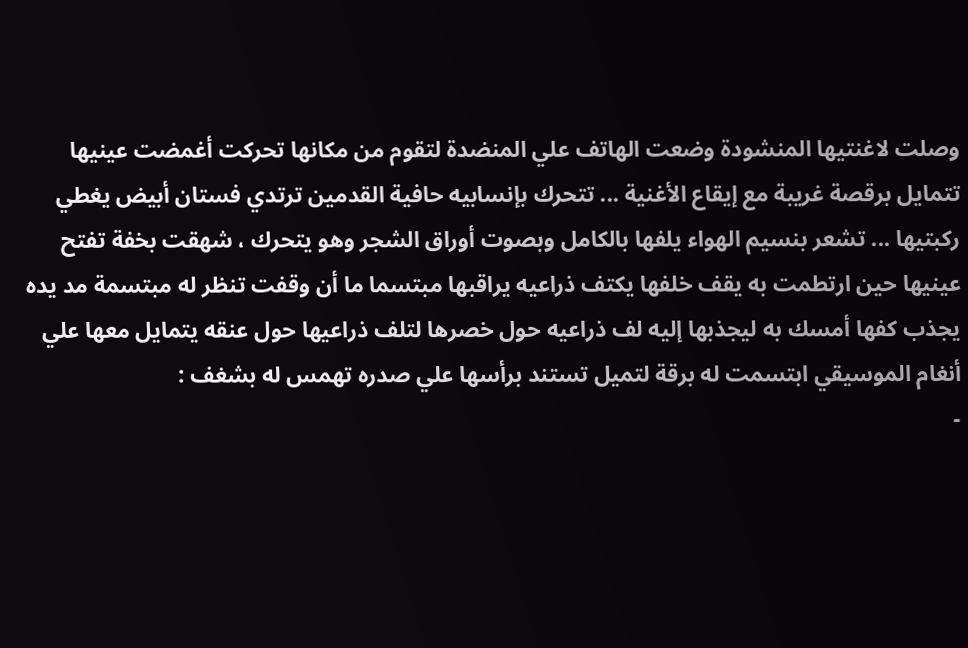وصلت لاغنتيها المنشودة وضعت الهاتف علي المنضدة لتقوم من مكانها تحركت أغمضت عينيها تتمايل برقصة غريبة مع إيقاع الأغنية ... تتحرك بإنسابيه حافية القدمين ترتدي فستان أبيض يغطي ركبتيها ... تشعر بنسيم الهواء يلفها بالكامل وبصوت أوراق الشجر وهو يتحرك ، شهقت بخفة تفتح عينيها حين ارتطمت به يقف خلفها يكتف ذراعيه يراقبها مبتسما ما أن وقفت تنظر له مبتسمة مد يده يجذب كفها أمسك به ليجذبها إليه لف ذراعيه حول خصرها لتلف ذراعيها حول عنقه يتمايل معها علي أنغام الموسيقي ابتسمت له برقة لتميل تستند برأسها علي صدره تهمس له بشغف :
-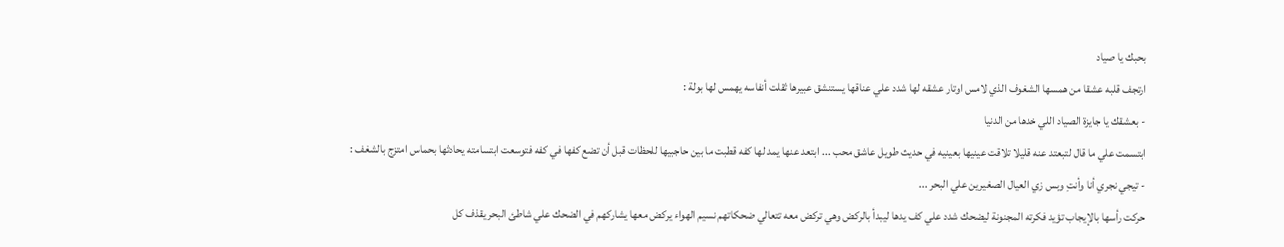بحبك يا صياد
ارتجف قلبه عشقا من همسها الشغوف الذي لامس اوتار عشقه لها شدد علي عناقها يستنشق عبيرها ثقلت أنفاسه يهمس لها بولة :
- بعشقك يا جايزة الصياد اللي خدها من الدنيا
ابتسمت علي ما قال لتبعتد عنه قليلا تلاقت عينيها بعينيه في حديث طويل عاشق محب ... ابتعد عنها يمد لها كفه قطبت ما بين حاجبيها للحظات قبل أن تضع كفها في كفه فتوسعت ابتسامته يحادثها بحماس امتزج بالشغف :
- تيجي نجري أنا وأنتِ وبس زي العيال الصغيرين علي البحر ...
حركت رأسها بالإيجاب تؤيد فكرته المجنونة ليضحك شدد علي كف يدها ليبدأ بالركض وهي تركض معه تتعالي ضحكاتهم نسيم الهواء يركض معها يشاركهم في الضحك علي شاطئ البحر يقذف كل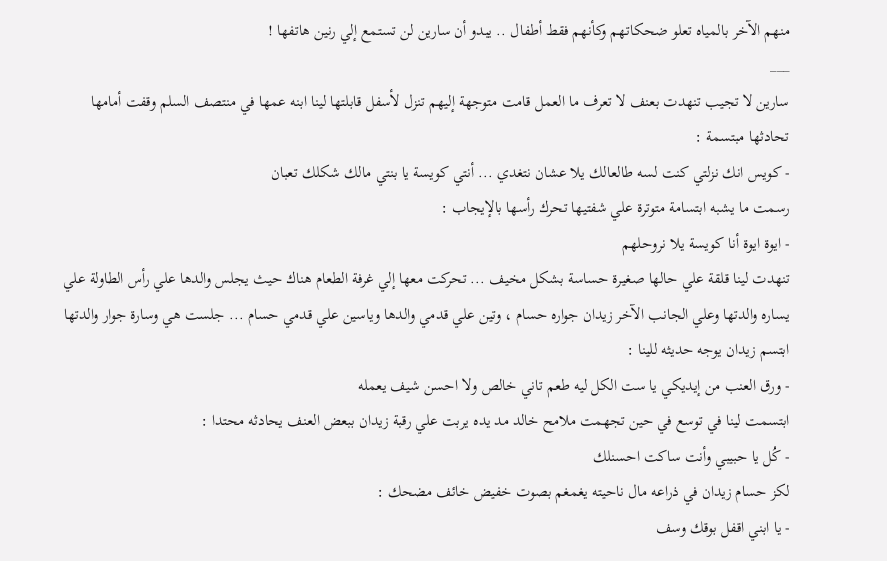منهم الآخر بالمياه تعلو ضحكاتهم وكأنهم فقط أطفال .. يبدو أن سارين لن تستمع إلي رنين هاتفها !
___
سارين لا تجيب تنهدت بعنف لا تعرف ما العمل قامت متوجهة إليهم تنزل لأسفل قابلتها لينا ابنه عمها في منتصف السلم وقفت أمامها تحادثها مبتسمة :
- كويس انك نزلتي كنت لسه طالعالك يلا عشان نتغدي ... أنتي كويسة يا بنتي مالك شكلك تعبان
رسمت ما يشبه ابتسامة متوترة علي شفتيها تحرك رأسها بالإيجاب :
- ايوة ايوة أنا كويسة يلا نروحلهم
تنهدت لينا قلقة علي حالها صغيرة حساسة بشكل مخيف ... تحركت معها إلي غرفة الطعام هناك حيث يجلس والدها علي رأس الطاولة علي يساره والدتها وعلي الجانب الآخر زيدان جواره حسام ، وتين علي قدمي والدها وياسين علي قدمي حسام ... جلست هي وسارة جوار والدتها ابتسم زيدان يوجه حديثه للينا :
- ورق العنب من إيديكي يا ست الكل ليه طعم تاني خالص ولا احسن شيف يعمله
ابتسمت لينا في توسع في حين تجهمت ملامح خالد مد يده يربت علي رقبة زيدان ببعض العنف يحادثه محتدا :
- كُل يا حبيبي وأنت ساكت احسنلك
لكز حسام زيدان في ذراعه مال ناحيته يغمغم بصوت خفيض خائف مضحك :
- يا ابني اقفل بوقك وسف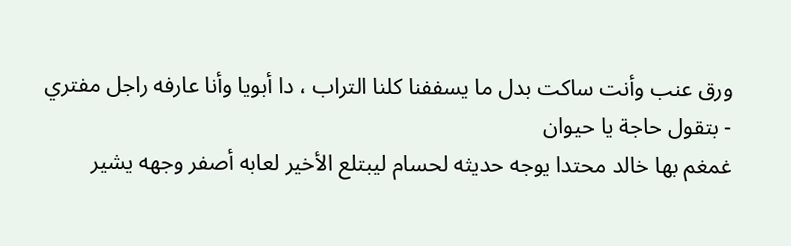ورق عنب وأنت ساكت بدل ما يسففنا كلنا التراب ، دا أبويا وأنا عارفه راجل مفتري
- بتقول حاجة يا حيوان
غمغم بها خالد محتدا يوجه حديثه لحسام ليبتلع الأخير لعابه أصفر وجهه يشير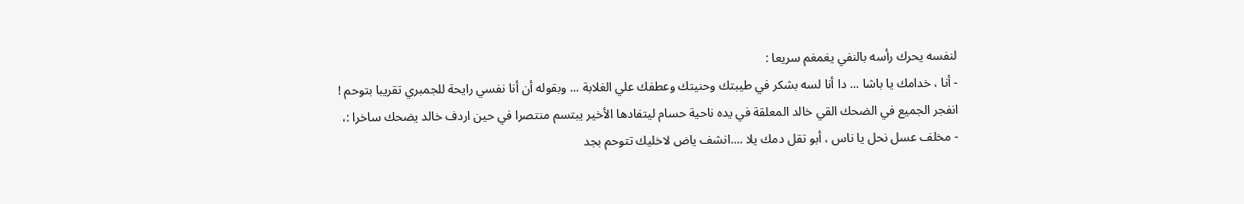لنفسه يحرك رأسه بالنفي يغمغم سريعا :
- أنا ، خدامك يا باشا ... دا أنا لسه بشكر في طيبتك وحنيتك وعطفك علي الغلابة ... وبقوله أن أنا نفسي رايحة للجمبري تقريبا بتوحم !
انفجر الجميع في الضحك القي خالد المعلقة في يده ناحية حسام ليتفادها الأخير يبتسم منتصرا في حين اردف خالد يضحك ساخرا :،
- مخلف عسل نحل يا ناس ، أبو تقل دمك يلا ....انشف ياض لاخليك تتوحم بجد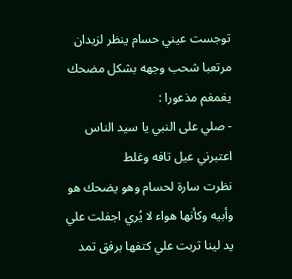توجست عيني حسام ينظر لزيدان مرتعبا شحب وجهه بشكل مضحك يغمغم مذعورا :
- صلي على النبي يا سيد الناس اعتبرني عيل تافه وغلط
نظرت سارة لحسام وهو يضحك هو وأبيه وكأنها هواء لا يُري اجفلت علي يد لينا تربت علي كتفها برفق تمد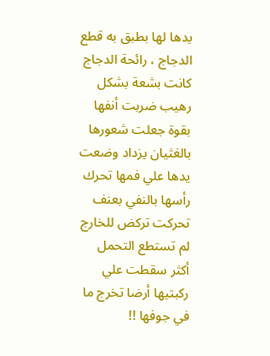يدها لها بطبق به قطع
الدجاج ، رائحة الدجاج كانت بشعة بشكل رهيب ضربت أنفها بقوة جعلت شعورها بالغثيان يزداد وضعت يدها علي فمها تحرك رأسها بالنفي بعنف تحركت تركض للخارج لم تستطع التحمل أكثر سقطت علي ركبتيها أرضا تخرج ما في جوفها !!